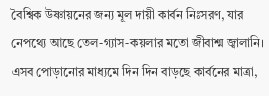বৈশ্বিক উষ্ণায়নের জন্য মূল দায়ী কার্বন নিঃসরণ, যার নেপথ্যে আছে তেল-গ্যাস-কয়লার মতো জীবাশ্ম জ্বালানি। এসব পোড়ানোর মাধ্যমে দিন দিন বাড়ছে কার্বনের মাত্রা,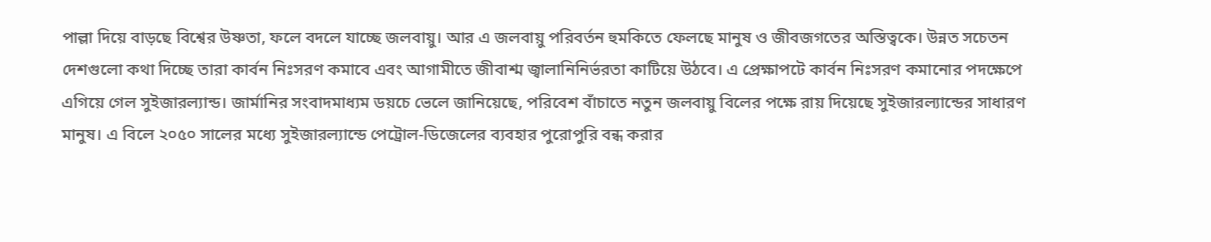পাল্লা দিয়ে বাড়ছে বিশ্বের উষ্ণতা, ফলে বদলে যাচ্ছে জলবায়ু। আর এ জলবায়ু পরিবর্তন হুমকিতে ফেলছে মানুষ ও জীবজগতের অস্তিত্বকে। উন্নত সচেতন দেশগুলো কথা দিচ্ছে তারা কার্বন নিঃসরণ কমাবে এবং আগামীতে জীবাশ্ম জ্বালানিনির্ভরতা কাটিয়ে উঠবে। এ প্রেক্ষাপটে কার্বন নিঃসরণ কমানোর পদক্ষেপে এগিয়ে গেল সুইজারল্যান্ড। জার্মানির সংবাদমাধ্যম ডয়চে ভেলে জানিয়েছে, পরিবেশ বাঁচাতে নতুন জলবায়ু বিলের পক্ষে রায় দিয়েছে সুইজারল্যান্ডের সাধারণ মানুষ। এ বিলে ২০৫০ সালের মধ্যে সুইজারল্যান্ডে পেট্রোল-ডিজেলের ব্যবহার পুরোপুরি বন্ধ করার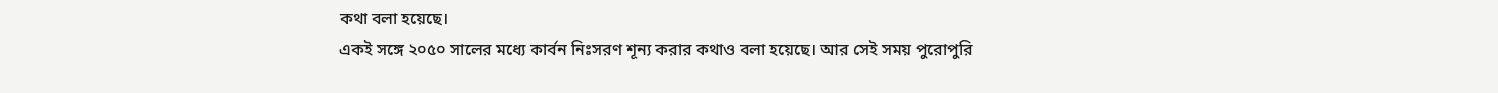কথা বলা হয়েছে।
একই সঙ্গে ২০৫০ সালের মধ্যে কার্বন নিঃসরণ শূন্য করার কথাও বলা হয়েছে। আর সেই সময় পুরোপুরি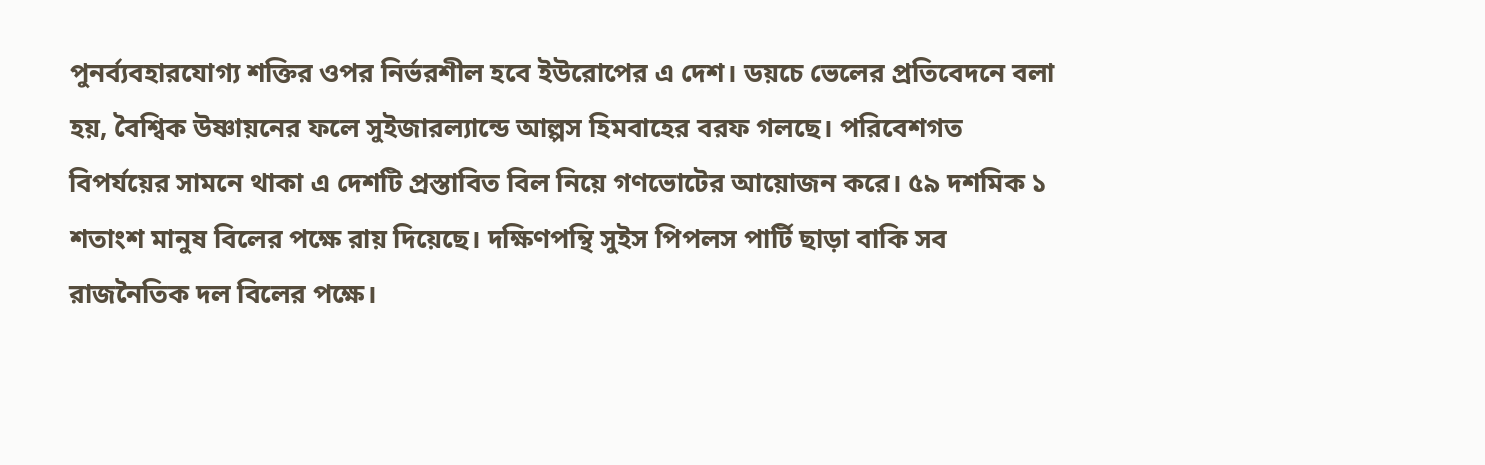পুনর্ব্যবহারযোগ্য শক্তির ওপর নির্ভরশীল হবে ইউরোপের এ দেশ। ডয়চে ভেলের প্রতিবেদনে বলা হয়, বৈশ্বিক উষ্ণায়নের ফলে সুইজারল্যান্ডে আল্পস হিমবাহের বরফ গলছে। পরিবেশগত বিপর্যয়ের সামনে থাকা এ দেশটি প্রস্তাবিত বিল নিয়ে গণভোটের আয়োজন করে। ৫৯ দশমিক ১ শতাংশ মানুষ বিলের পক্ষে রায় দিয়েছে। দক্ষিণপন্থি সুইস পিপলস পার্টি ছাড়া বাকি সব রাজনৈতিক দল বিলের পক্ষে।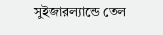সুইজারল্যান্ডে তেল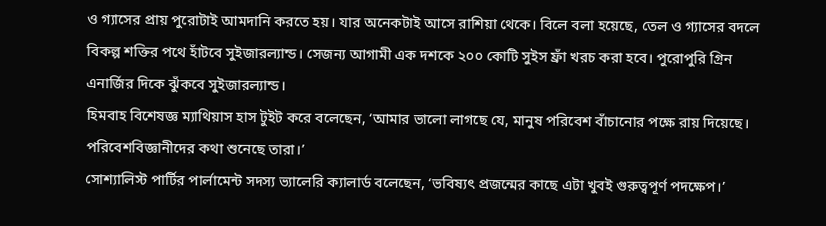ও গ্যাসের প্রায় পুরোটাই আমদানি করতে হয়। যার অনেকটাই আসে রাশিয়া থেকে। বিলে বলা হয়েছে, তেল ও গ্যাসের বদলে বিকল্প শক্তির পথে হাঁটবে সুইজারল্যান্ড। সেজন্য আগামী এক দশকে ২০০ কোটি সুইস ফ্রাঁ খরচ করা হবে। পুরোপুরি গ্রিন এনার্জির দিকে ঝুঁকবে সুইজারল্যান্ড।
হিমবাহ বিশেষজ্ঞ ম্যাথিয়াস হাস টুইট করে বলেছেন, ‘আমার ভালো লাগছে যে, মানুষ পরিবেশ বাঁচানোর পক্ষে রায় দিয়েছে। পরিবেশবিজ্ঞানীদের কথা শুনেছে তারা।’
সোশ্যালিস্ট পার্টির পার্লামেন্ট সদস্য ভ্যালেরি ক্যালার্ড বলেছেন, ‘ভবিষ্যৎ প্রজন্মের কাছে এটা খুবই গুরুত্বপূর্ণ পদক্ষেপ।’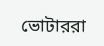ভোটাররা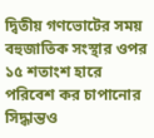দ্বিতীয় গণভোটের সময় বহুজাতিক সংস্থার ওপর ১৫ শতাংশ হারে পরিবেশ কর চাপানোর সিদ্ধান্তও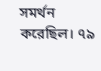সমর্থন করেছিল। ৭৯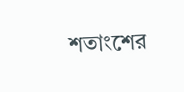শতাংশের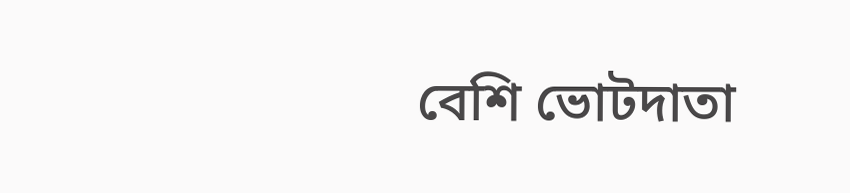বেশি ভোটদাতা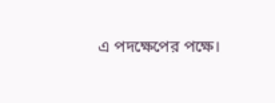এ পদক্ষেপের পক্ষে।